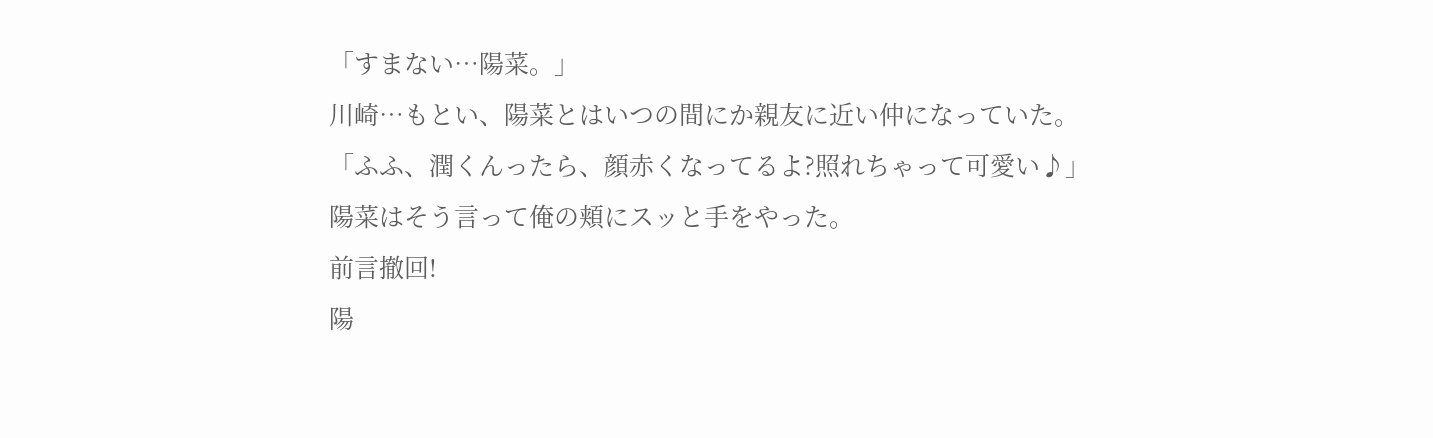「すまない…陽菜。」
川崎…もとい、陽菜とはいつの間にか親友に近い仲になっていた。
「ふふ、潤くんったら、顔赤くなってるよ?照れちゃって可愛い♪」
陽菜はそう言って俺の頬にスッと手をやった。
前言撤回!
陽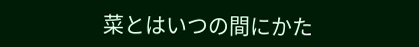菜とはいつの間にかた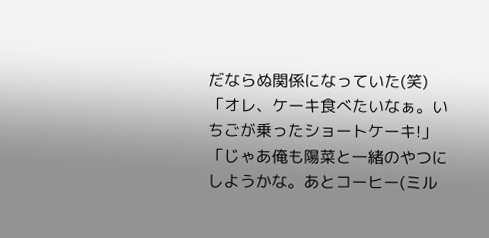だならぬ関係になっていた(笑)
「オレ、ケーキ食べたいなぁ。いちごが乗ったショートケーキ!」
「じゃあ俺も陽菜と一緒のやつにしようかな。あとコーヒー(ミル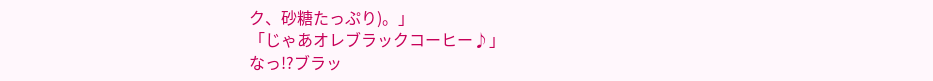ク、砂糖たっぷり)。」
「じゃあオレブラックコーヒー♪」
なっ!?ブラッ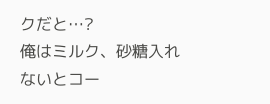クだと…?
俺はミルク、砂糖入れないとコー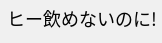ヒー飲めないのに!